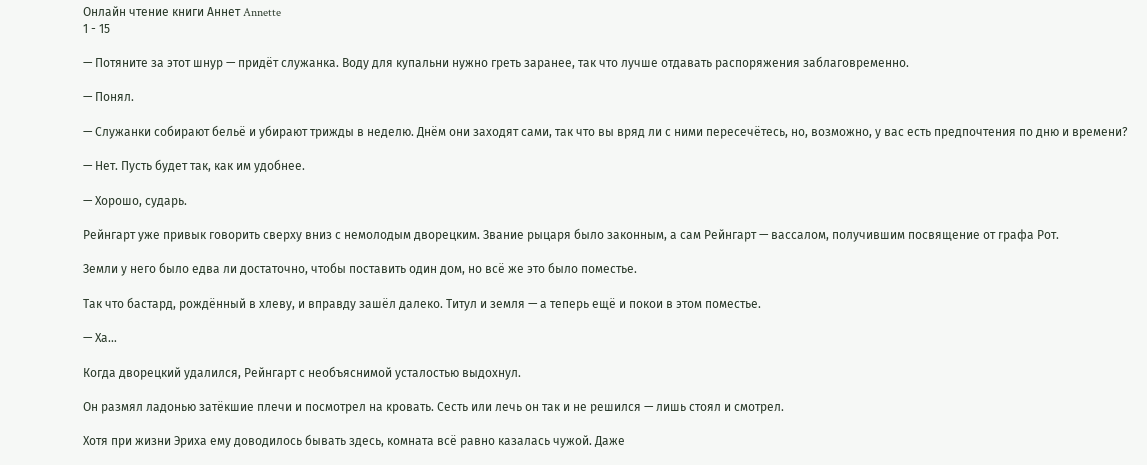Онлайн чтение книги Аннет Annette
1 - 15

— Потяните за этот шнур — придёт служанка. Воду для купальни нужно греть заранее, так что лучше отдавать распоряжения заблаговременно.

— Понял.

— Служанки собирают бельё и убирают трижды в неделю. Днём они заходят сами, так что вы вряд ли с ними пересечётесь, но, возможно, у вас есть предпочтения по дню и времени?

— Нет. Пусть будет так, как им удобнее.

— Хорошо, сударь.

Рейнгарт уже привык говорить сверху вниз с немолодым дворецким. Звание рыцаря было законным, а сам Рейнгарт — вассалом, получившим посвящение от графа Рот.

Земли у него было едва ли достаточно, чтобы поставить один дом, но всё же это было поместье.

Так что бастард, рождённый в хлеву, и вправду зашёл далеко. Титул и земля — а теперь ещё и покои в этом поместье.

— Ха…

Когда дворецкий удалился, Рейнгарт с необъяснимой усталостью выдохнул.

Он размял ладонью затёкшие плечи и посмотрел на кровать. Сесть или лечь он так и не решился — лишь стоял и смотрел.

Хотя при жизни Эриха ему доводилось бывать здесь, комната всё равно казалась чужой. Даже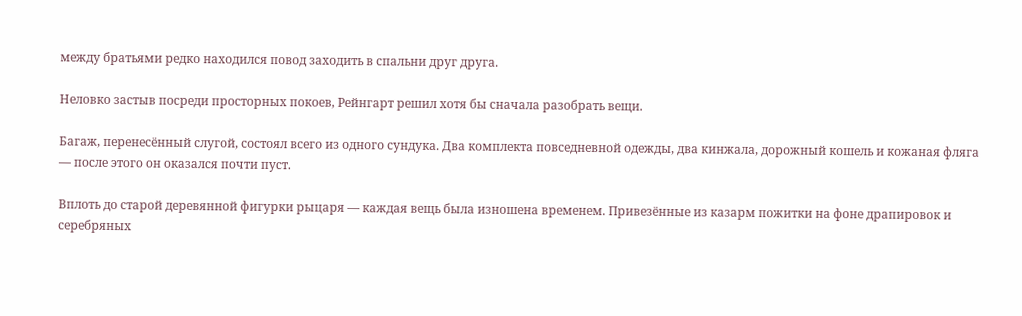между братьями редко находился повод заходить в спальни друг друга.

Неловко застыв посреди просторных покоев, Рейнгарт решил хотя бы сначала разобрать вещи.

Багаж, перенесённый слугой, состоял всего из одного сундука. Два комплекта повседневной одежды, два кинжала, дорожный кошель и кожаная фляга — после этого он оказался почти пуст.

Вплоть до старой деревянной фигурки рыцаря — каждая вещь была изношена временем. Привезённые из казарм пожитки на фоне драпировок и серебряных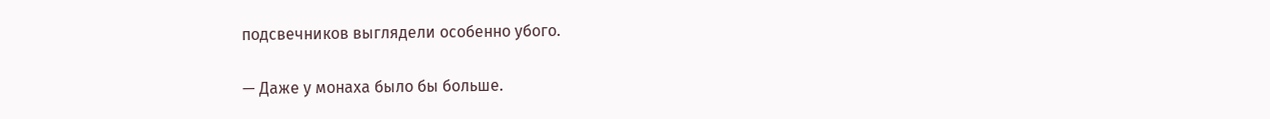подсвечников выглядели особенно убого.

— Даже у монаха было бы больше.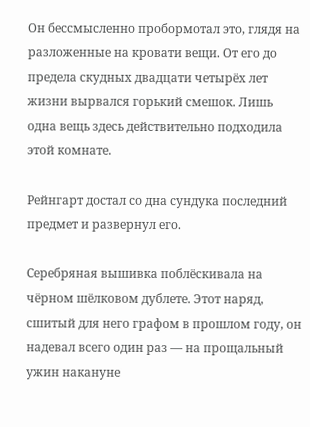Он бессмысленно пробормотал это, глядя на разложенные на кровати вещи. От его до предела скудных двадцати четырёх лет жизни вырвался горький смешок. Лишь одна вещь здесь действительно подходила этой комнате.

Рейнгарт достал со дна сундука последний предмет и развернул его.

Серебряная вышивка поблёскивала на чёрном шёлковом дублете. Этот наряд, сшитый для него графом в прошлом году, он надевал всего один раз — на прощальный ужин накануне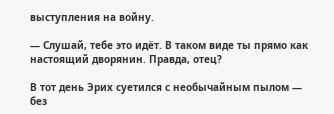выступления на войну.

— Слушай, тебе это идёт. В таком виде ты прямо как настоящий дворянин. Правда, отец?

В тот день Эрих суетился с необычайным пылом — без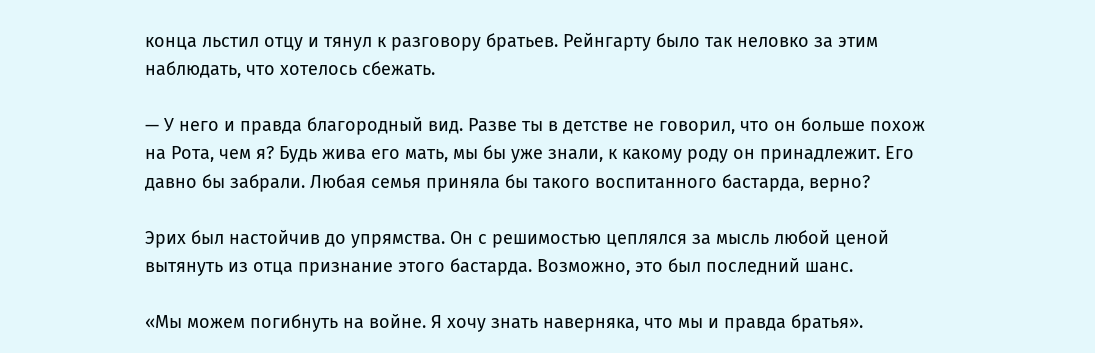конца льстил отцу и тянул к разговору братьев. Рейнгарту было так неловко за этим наблюдать, что хотелось сбежать.

— У него и правда благородный вид. Разве ты в детстве не говорил, что он больше похож на Рота, чем я? Будь жива его мать, мы бы уже знали, к какому роду он принадлежит. Его давно бы забрали. Любая семья приняла бы такого воспитанного бастарда, верно?

Эрих был настойчив до упрямства. Он с решимостью цеплялся за мысль любой ценой вытянуть из отца признание этого бастарда. Возможно, это был последний шанс.

«Мы можем погибнуть на войне. Я хочу знать наверняка, что мы и правда братья».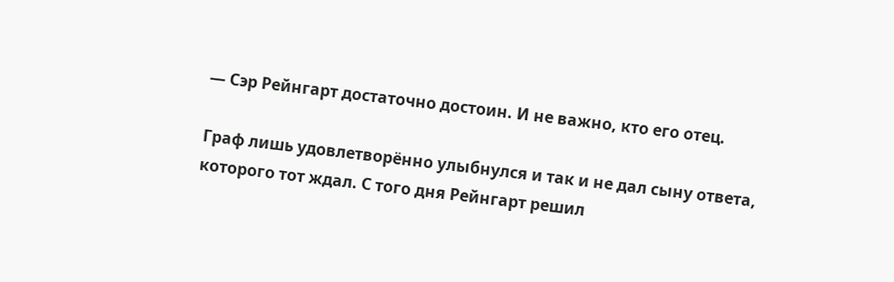— Сэр Рейнгарт достаточно достоин. И не важно, кто его отец.

Граф лишь удовлетворённо улыбнулся и так и не дал сыну ответа, которого тот ждал. С того дня Рейнгарт решил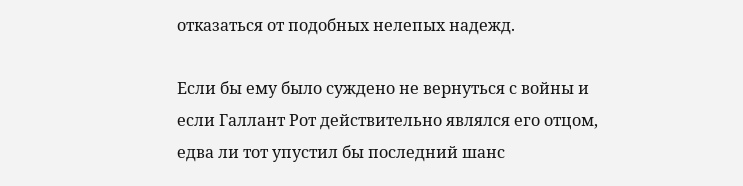отказаться от подобных нелепых надежд.

Если бы ему было суждено не вернуться с войны и если Галлант Рот действительно являлся его отцом, едва ли тот упустил бы последний шанс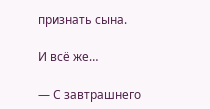признать сына.

И всё же…

— С завтрашнего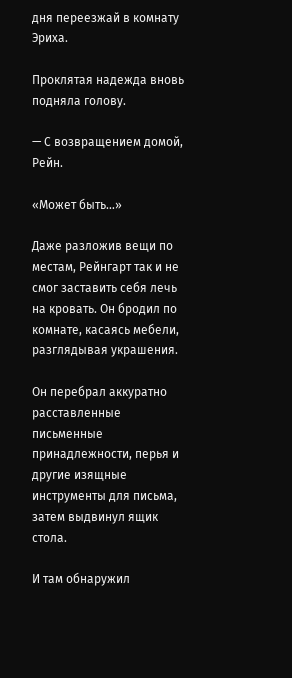дня переезжай в комнату Эриха.

Проклятая надежда вновь подняла голову.

— С возвращением домой, Рейн.

«Может быть…»

Даже разложив вещи по местам, Рейнгарт так и не смог заставить себя лечь на кровать. Он бродил по комнате, касаясь мебели, разглядывая украшения.

Он перебрал аккуратно расставленные письменные принадлежности, перья и другие изящные инструменты для письма, затем выдвинул ящик стола.

И там обнаружил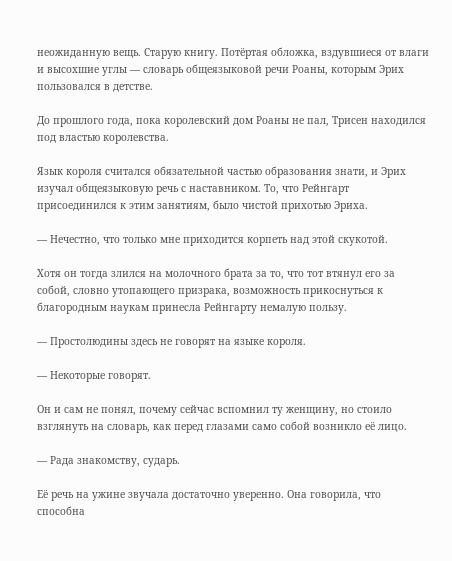неожиданную вещь. Старую книгу. Потёртая обложка, вздувшиеся от влаги и высохшие углы — словарь общеязыковой речи Роаны, которым Эрих пользовался в детстве.

До прошлого года, пока королевский дом Роаны не пал, Трисен находился под властью королевства.

Язык короля считался обязательной частью образования знати, и Эрих изучал общеязыковую речь с наставником. То, что Рейнгарт присоединился к этим занятиям, было чистой прихотью Эриха.

— Нечестно, что только мне приходится корпеть над этой скукотой.

Хотя он тогда злился на молочного брата за то, что тот втянул его за собой, словно утопающего призрака, возможность прикоснуться к благородным наукам принесла Рейнгарту немалую пользу.

— Простолюдины здесь не говорят на языке короля.

— Некоторые говорят.

Он и сам не понял, почему сейчас вспомнил ту женщину, но стоило взглянуть на словарь, как перед глазами само собой возникло её лицо.

— Рада знакомству, сударь.

Её речь на ужине звучала достаточно уверенно. Она говорила, что способна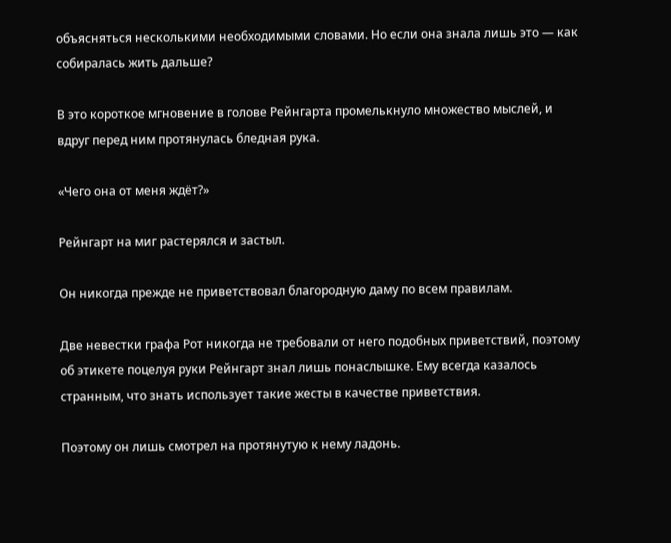объясняться несколькими необходимыми словами. Но если она знала лишь это — как собиралась жить дальше?

В это короткое мгновение в голове Рейнгарта промелькнуло множество мыслей, и вдруг перед ним протянулась бледная рука.

«Чего она от меня ждёт?»

Рейнгарт на миг растерялся и застыл.

Он никогда прежде не приветствовал благородную даму по всем правилам.

Две невестки графа Рот никогда не требовали от него подобных приветствий, поэтому об этикете поцелуя руки Рейнгарт знал лишь понаслышке. Ему всегда казалось странным, что знать использует такие жесты в качестве приветствия.

Поэтому он лишь смотрел на протянутую к нему ладонь.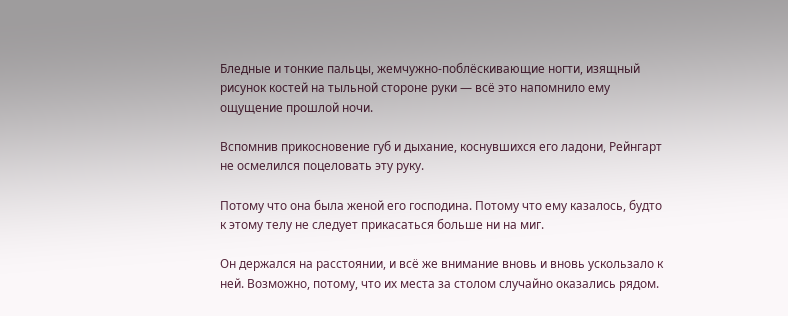Бледные и тонкие пальцы, жемчужно-поблёскивающие ногти, изящный рисунок костей на тыльной стороне руки — всё это напомнило ему ощущение прошлой ночи.

Вспомнив прикосновение губ и дыхание, коснувшихся его ладони, Рейнгарт не осмелился поцеловать эту руку.

Потому что она была женой его господина. Потому что ему казалось, будто к этому телу не следует прикасаться больше ни на миг.

Он держался на расстоянии, и всё же внимание вновь и вновь ускользало к ней. Возможно, потому, что их места за столом случайно оказались рядом.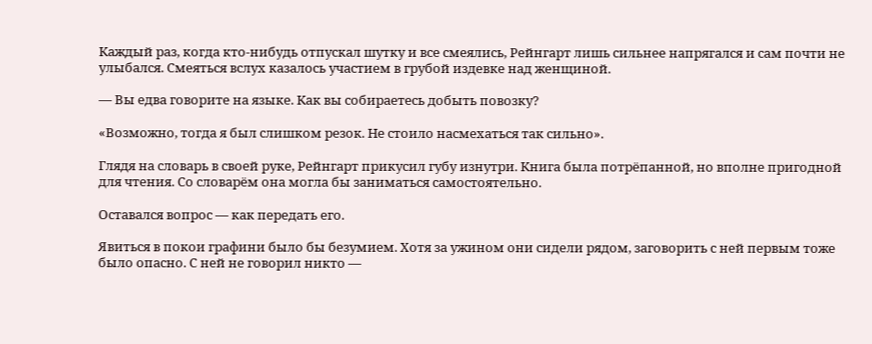Каждый раз, когда кто-нибудь отпускал шутку и все смеялись, Рейнгарт лишь сильнее напрягался и сам почти не улыбался. Смеяться вслух казалось участием в грубой издевке над женщиной.

— Вы едва говорите на языке. Как вы собираетесь добыть повозку?

«Возможно, тогда я был слишком резок. Не стоило насмехаться так сильно».

Глядя на словарь в своей руке, Рейнгарт прикусил губу изнутри. Книга была потрёпанной, но вполне пригодной для чтения. Со словарём она могла бы заниматься самостоятельно.

Оставался вопрос — как передать его.

Явиться в покои графини было бы безумием. Хотя за ужином они сидели рядом, заговорить с ней первым тоже было опасно. С ней не говорил никто —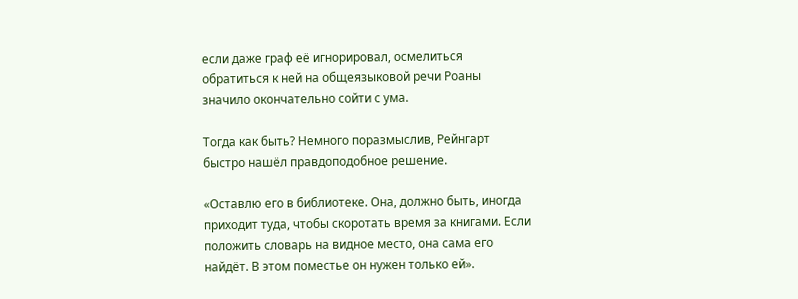если даже граф её игнорировал, осмелиться обратиться к ней на общеязыковой речи Роаны значило окончательно сойти с ума.

Тогда как быть? Немного поразмыслив, Рейнгарт быстро нашёл правдоподобное решение.

«Оставлю его в библиотеке. Она, должно быть, иногда приходит туда, чтобы скоротать время за книгами. Если положить словарь на видное место, она сама его найдёт. В этом поместье он нужен только ей».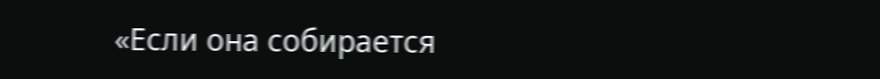«Если она собирается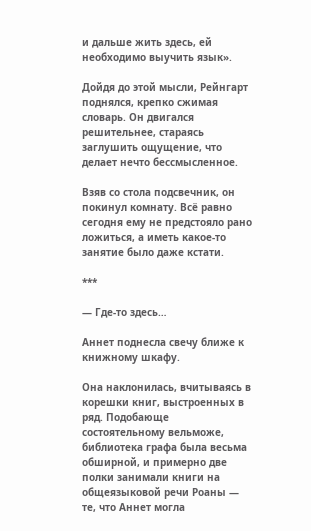и дальше жить здесь, ей необходимо выучить язык».

Дойдя до этой мысли, Рейнгарт поднялся, крепко сжимая словарь. Он двигался решительнее, стараясь заглушить ощущение, что делает нечто бессмысленное.

Взяв со стола подсвечник, он покинул комнату. Всё равно сегодня ему не предстояло рано ложиться, а иметь какое-то занятие было даже кстати.

***

— Где-то здесь…

Аннет поднесла свечу ближе к книжному шкафу.

Она наклонилась, вчитываясь в корешки книг, выстроенных в ряд. Подобающе состоятельному вельможе, библиотека графа была весьма обширной, и примерно две полки занимали книги на общеязыковой речи Роаны — те, что Аннет могла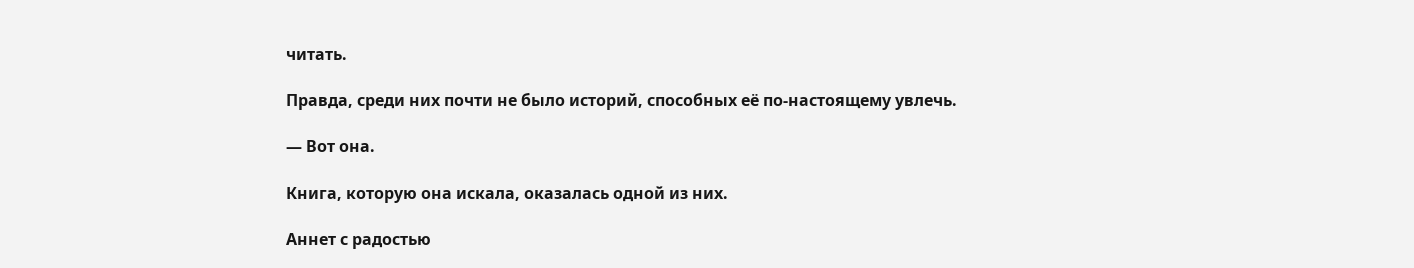читать.

Правда, среди них почти не было историй, способных её по-настоящему увлечь.

— Вот она.

Книга, которую она искала, оказалась одной из них.

Аннет с радостью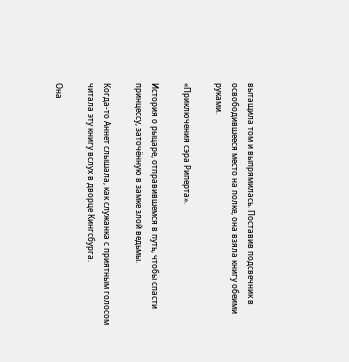вытащила том и выпрямилась. Поставив подсвечник в освободившееся место на полке, она взяла книгу обеими руками.

«Приключения сэра Риперта».

История о рыцаре, отправившемся в путь, чтобы спасти принцессу, заточённую в замке злой ведьмы.

Когда-то Аннет слышала, как служанка с приятным голосом читала эту книгу вслух в дворце Кингсбурга.

Она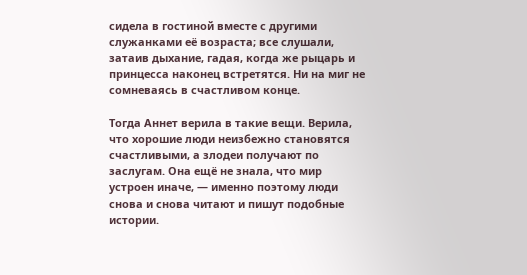сидела в гостиной вместе с другими служанками её возраста; все слушали, затаив дыхание, гадая, когда же рыцарь и принцесса наконец встретятся. Ни на миг не сомневаясь в счастливом конце.

Тогда Аннет верила в такие вещи. Верила, что хорошие люди неизбежно становятся счастливыми, а злодеи получают по заслугам. Она ещё не знала, что мир устроен иначе, — именно поэтому люди снова и снова читают и пишут подобные истории.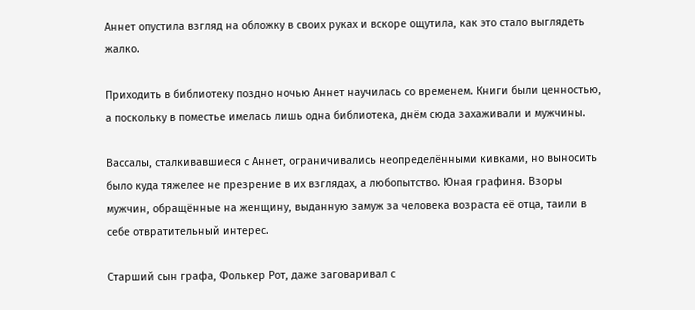Аннет опустила взгляд на обложку в своих руках и вскоре ощутила, как это стало выглядеть жалко.

Приходить в библиотеку поздно ночью Аннет научилась со временем. Книги были ценностью, а поскольку в поместье имелась лишь одна библиотека, днём сюда захаживали и мужчины.

Вассалы, сталкивавшиеся с Аннет, ограничивались неопределёнными кивками, но выносить было куда тяжелее не презрение в их взглядах, а любопытство. Юная графиня. Взоры мужчин, обращённые на женщину, выданную замуж за человека возраста её отца, таили в себе отвратительный интерес.

Старший сын графа, Фолькер Рот, даже заговаривал с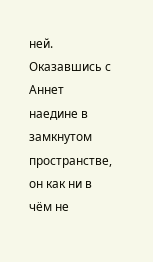ней. Оказавшись с Аннет наедине в замкнутом пространстве, он как ни в чём не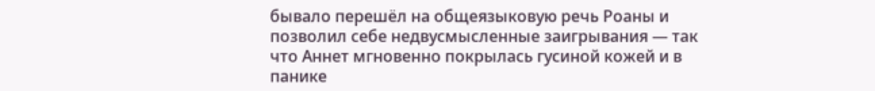бывало перешёл на общеязыковую речь Роаны и позволил себе недвусмысленные заигрывания — так что Аннет мгновенно покрылась гусиной кожей и в панике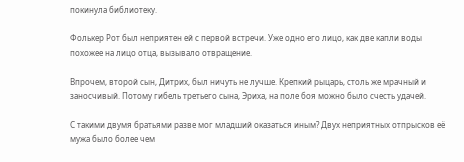покинула библиотеку.

Фолькер Рот был неприятен ей с первой встречи. Уже одно его лицо, как две капли воды похожее на лицо отца, вызывало отвращение.

Впрочем, второй сын, Дитрих, был ничуть не лучше. Крепкий рыцарь, столь же мрачный и заносчивый. Потому гибель третьего сына, Эриха, на поле боя можно было счесть удачей.

С такими двумя братьями разве мог младший оказаться иным? Двух неприятных отпрысков её мужа было более чем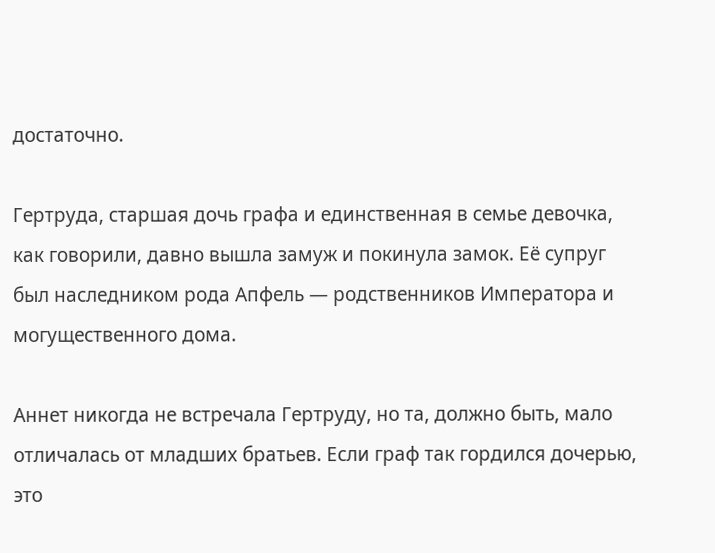достаточно.

Гертруда, старшая дочь графа и единственная в семье девочка, как говорили, давно вышла замуж и покинула замок. Её супруг был наследником рода Апфель — родственников Императора и могущественного дома.

Аннет никогда не встречала Гертруду, но та, должно быть, мало отличалась от младших братьев. Если граф так гордился дочерью, это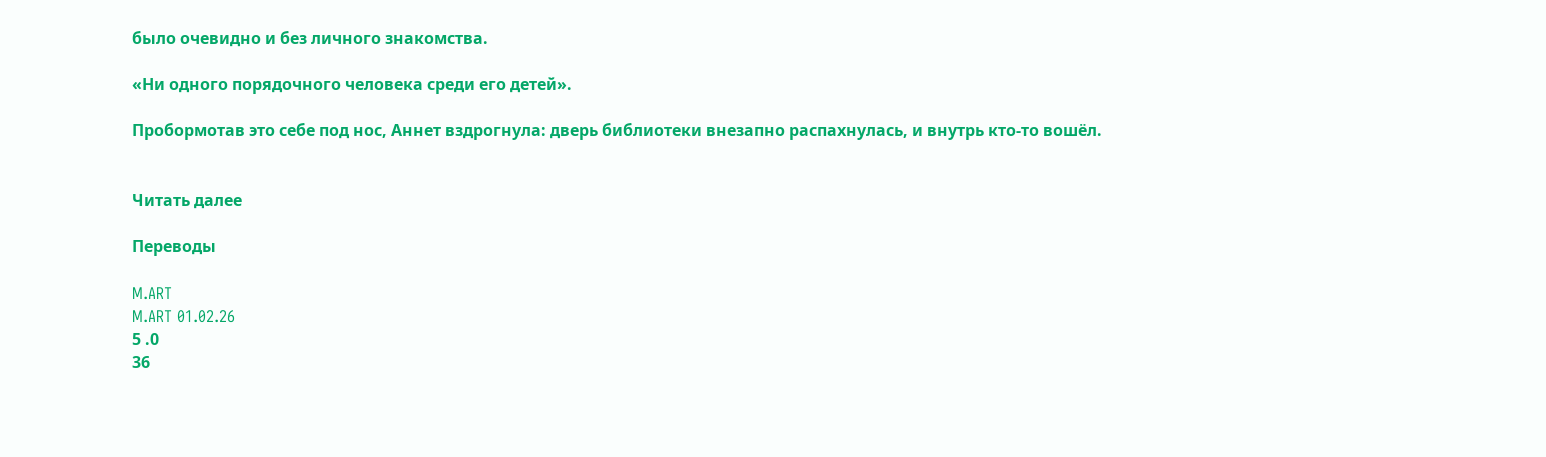было очевидно и без личного знакомства.

«Ни одного порядочного человека среди его детей».

Пробормотав это себе под нос, Аннет вздрогнула: дверь библиотеки внезапно распахнулась, и внутрь кто-то вошёл.


Читать далее

Переводы

M.ART
M.ART 01.02.26
5 .0
36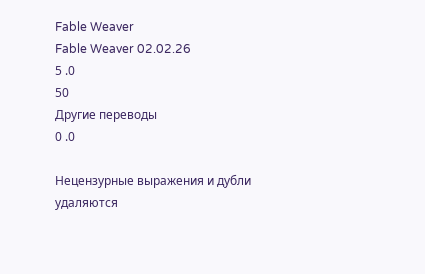Fable Weaver
Fable Weaver 02.02.26
5 .0
50
Другие переводы
0 .0

Нецензурные выражения и дубли удаляются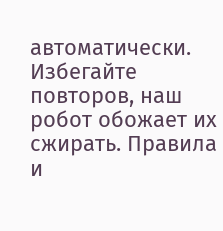автоматически. Избегайте повторов, наш робот обожает их сжирать. Правила и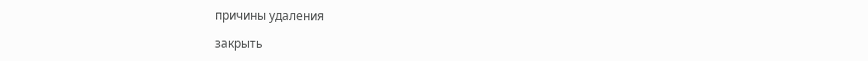причины удаления

закрыть